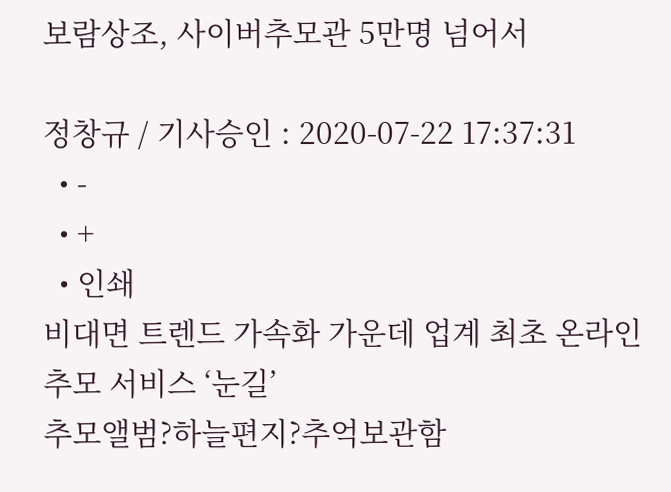보람상조, 사이버추모관 5만명 넘어서

정창규 / 기사승인 : 2020-07-22 17:37:31
  • -
  • +
  • 인쇄
비대면 트렌드 가속화 가운데 업계 최초 온라인 추모 서비스 ‘눈길’
추모앨범?하늘편지?추억보관함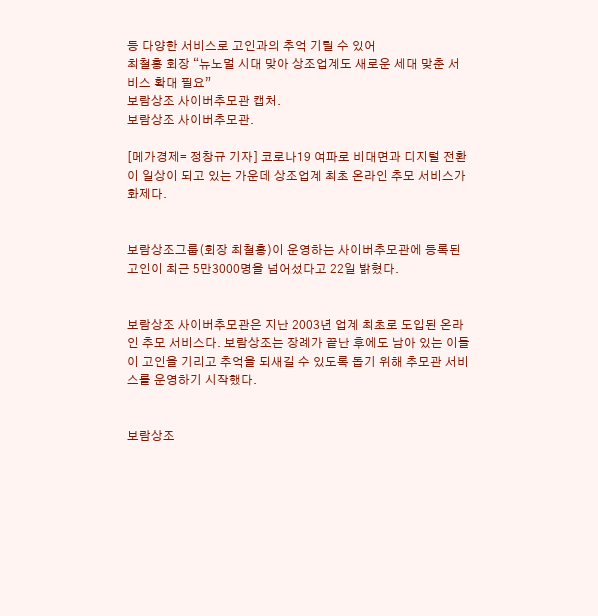등 다양한 서비스로 고인과의 추억 기릴 수 있어
최철홍 회장 “뉴노멀 시대 맞아 상조업계도 새로운 세대 맞춘 서비스 확대 필요”
보람상조 사이버추모관 캡처.
보람상조 사이버추모관.

[메가경제= 정창규 기자] 코로나19 여파로 비대면과 디지털 전환이 일상이 되고 있는 가운데 상조업계 최초 온라인 추모 서비스가 화제다.


보람상조그룹(회장 최철홍)이 운영하는 사이버추모관에 등록된 고인이 최근 5만3000명을 넘어섰다고 22일 밝혔다.


보람상조 사이버추모관은 지난 2003년 업계 최초로 도입된 온라인 추모 서비스다. 보람상조는 장례가 끝난 후에도 남아 있는 이들이 고인을 기리고 추억을 되새길 수 있도록 돕기 위해 추모관 서비스를 운영하기 시작했다.


보람상조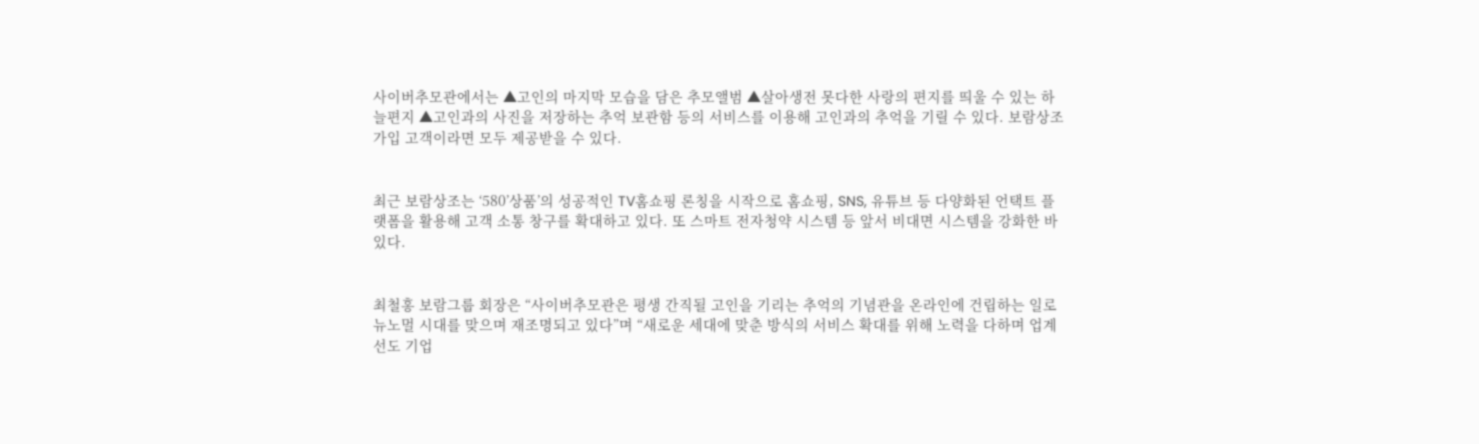사이버추모관에서는 ▲고인의 마지막 모습을 담은 추모앨범 ▲살아생전 못다한 사랑의 편지를 띄울 수 있는 하늘편지 ▲고인과의 사진을 저장하는 추억 보관함 등의 서비스를 이용해 고인과의 추억을 기릴 수 있다. 보람상조 가입 고객이라면 모두 제공받을 수 있다.


최근 보람상조는 ‘580’상품’의 성공적인 TV홈쇼핑 론칭을 시작으로 홈쇼핑, SNS, 유튜브 등 다양화된 언택트 플랫폼을 활용해 고객 소통 창구를 확대하고 있다. 또 스마트 전자청약 시스템 등 앞서 비대면 시스템을 강화한 바 있다.


최철홍 보람그룹 회장은 “사이버추모관은 평생 간직될 고인을 기리는 추억의 기념관을 온라인에 건립하는 일로 뉴노멀 시대를 맞으며 재조명되고 있다”며 “새로운 세대에 맞춘 방식의 서비스 확대를 위해 노력을 다하며 업계 선도 기업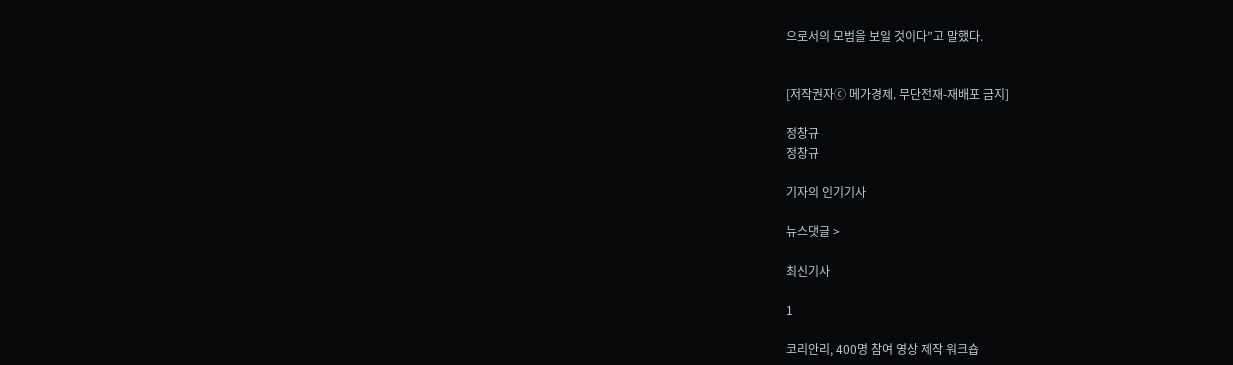으로서의 모범을 보일 것이다”고 말했다.


[저작권자ⓒ 메가경제. 무단전재-재배포 금지]

정창규
정창규

기자의 인기기사

뉴스댓글 >

최신기사

1

코리안리, 400명 참여 영상 제작 워크숍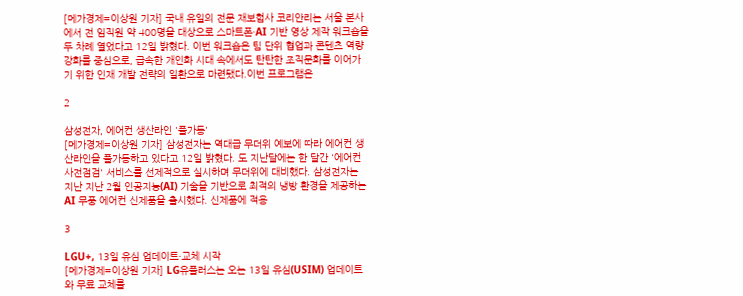[메가경제=이상원 기자] 국내 유일의 전문 재보험사 코리안리는 서울 본사에서 전 임직원 약 400명을 대상으로 스마트폰·AI 기반 영상 제작 워크숍을 두 차례 열었다고 12일 밝혔다. 이번 워크숍은 팀 단위 협업과 콘텐츠 역량 강화를 중심으로, 급속한 개인화 시대 속에서도 탄탄한 조직문화를 이어가기 위한 인재 개발 전략의 일환으로 마련됐다.이번 프로그램은

2

삼성전자, 에어컨 생산라인 '풀가동'
[메가경제=이상원 기자] 삼성전자는 역대급 무더위 예보에 따라 에어컨 생산라인을 풀가동하고 있다고 12일 밝혔다. 도 지난달에는 한 달간 '에어컨 사전점검' 서비스를 선제적으로 실시하며 무더위에 대비했다. 삼성전자는 지난 지난 2월 인공지능(AI) 기술을 기반으로 최적의 냉방 환경을 제공하는 AI 무풍 에어컨 신제품을 출시했다. 신제품에 적용

3

LGU+, 13일 유심 업데이트·교체 시작
[메가경제=이상원 기자] LG유플러스는 오는 13일 유심(USIM) 업데이트와 무료 교체를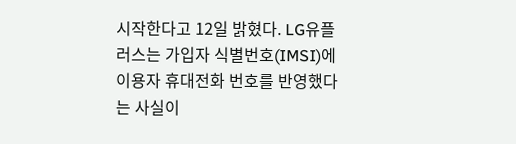시작한다고 12일 밝혔다. LG유플러스는 가입자 식별번호(IMSI)에 이용자 휴대전화 번호를 반영했다는 사실이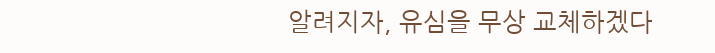알려지자, 유심을 무상 교체하겠다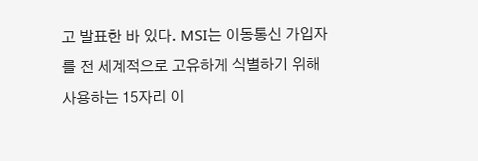고 발표한 바 있다. MSI는 이동통신 가입자를 전 세계적으로 고유하게 식별하기 위해 사용하는 15자리 이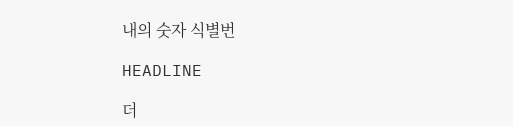내의 숫자 식별번

HEADLINE

더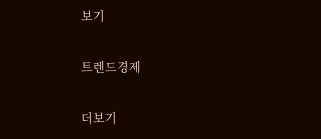보기

트렌드경제

더보기